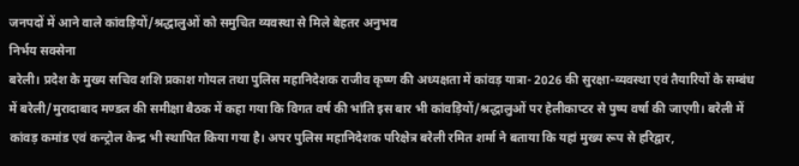जनपदों में आने वाले कांवड़ियों/श्रद्धालुओं को समुचित व्यवस्था से मिले बेहतर अनुभव
निर्भय सक्सेना
बरेली। प्रदेश के मुख्य सचिव शशि प्रकाश गोयल तथा पुलिस महानिदेशक राजीव कृष्ण की अध्यक्षता में कांवड़ यात्रा- 2026 की सुरक्षा-व्यवस्था एवं तैयारियों के सम्बंध में बरेली/मुरादाबाद मण्डल की समीक्षा बैठक में कहा गया कि विगत वर्ष की भांति इस बार भी कांवड़ियों/श्रद्धालुओं पर हेलीकाप्टर से पुष्प वर्षा की जाएगी। बरेली में कांवड़ कमांड एवं कन्ट्रोल केन्द्र भी स्थापित किया गया है। अपर पुलिस महानिदेशक परिक्षेत्र बरेली रमित शर्मा ने बताया कि यहां मुख्य रूप से हरिद्वार,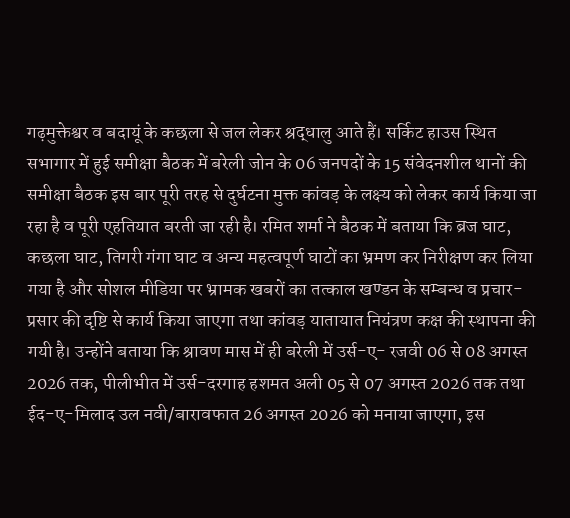गढ़मुक्तेश्वर व बदायूं के कछला से जल लेकर श्रद्धालु आते हैं। सर्किट हाउस स्थित सभागार में हुई समीक्षा बैठक में बरेली जोन के 06 जनपदों के 15 संवेदनशील थानों की समीक्षा बैठक इस बार पूरी तरह से दुर्घटना मुक्त कांवड़ के लक्ष्य को लेकर कार्य किया जा रहा है व पूरी एहतियात बरती जा रही है। रमित शर्मा ने बैठक में बताया कि ब्रज घाट, कछला घाट, तिगरी गंगा घाट व अन्य महत्वपूर्ण घाटों का भ्रमण कर निरीक्षण कर लिया गया है और सोशल मीडिया पर भ्रामक खबरों का तत्काल खण्डन के सम्बन्ध व प्रचार- प्रसार की दृष्टि से कार्य किया जाएगा तथा कांवड़ यातायात नियंत्रण कक्ष की स्थापना की गयी है। उन्होंने बताया कि श्रावण मास में ही बरेली में उर्स-ए- रजवी 06 से 08 अगस्त 2026 तक, पीलीभीत में उर्स-दरगाह हशमत अली 05 से 07 अगस्त 2026 तक तथा ईद-ए-मिलाद उल नवी/बारावफात 26 अगस्त 2026 को मनाया जाएगा, इस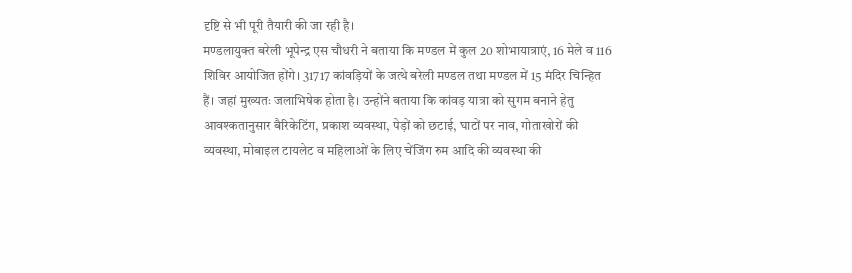दृष्टि से भी पूरी तैयारी की जा रही है।
मण्डलायुक्त बरेली भूपेन्द्र एस चौधरी ने बताया कि मण्डल में कुल 20 शोभायात्राएं, 16 मेले व 116 शिविर आयोजित होंगे। 31717 कांवड़ियों के जत्थे बरेली मण्डल तथा मण्डल में 15 मंदिर चिन्हित हैं। जहां मुख्यतः जलाभिषेक होता है। उन्होंने बताया कि कांवड़ यात्रा को सुगम बनाने हेतु आवश्कतानुसार बैरिकेटिंग, प्रकाश व्यवस्था, पेड़ों को छटाई, घाटों पर नाव, गोताखोरों की व्यवस्था, मोबाइल टायलेट व महिलाओं के लिए चेंजिंग रुम आदि की व्यवस्था की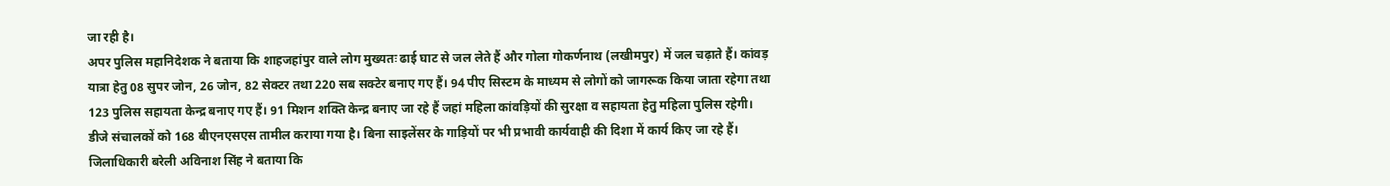जा रही है।
अपर पुलिस महानिदेशक ने बताया कि शाहजहांपुर वाले लोग मुख्यतः ढाई घाट से जल लेते हैं और गोला गोकर्णनाथ (लखीमपुर) में जल चढ़ाते हैं। कांवड़ यात्रा हेतु 08 सुपर जोन, 26 जोन, 82 सेक्टर तथा 220 सब सक्टेर बनाए गए हैं। 94 पीए सिस्टम के माध्यम से लोगों को जागरूक किया जाता रहेगा तथा 123 पुलिस सहायता केन्द्र बनाए गए हैं। 91 मिशन शक्ति केन्द्र बनाए जा रहे हैं जहां महिला कांवड़ियों की सुरक्षा व सहायता हेतु महिला पुलिस रहेगी। डीजे संचालकों को 168 बीएनएसएस तामील कराया गया है। बिना साइलेंसर के गाड़ियों पर भी प्रभावी कार्यवाही की दिशा में कार्य किए जा रहे हैं।
जिलाधिकारी बरेली अविनाश सिंह ने बताया कि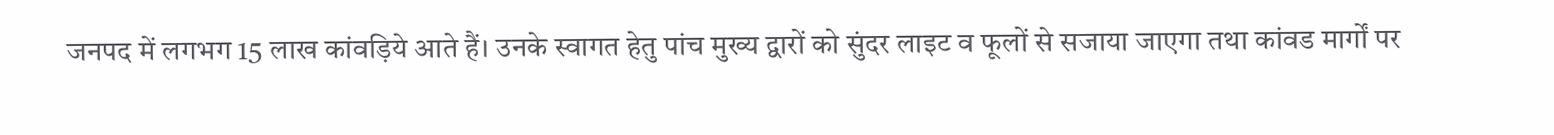जनपद में लगभग 15 लाख कांवड़िये आते हैं। उनके स्वागत हेतु पांच मुख्य द्वारों को सुंदर लाइट व फूलों से सजाया जाएगा तथा कांवड मार्गों पर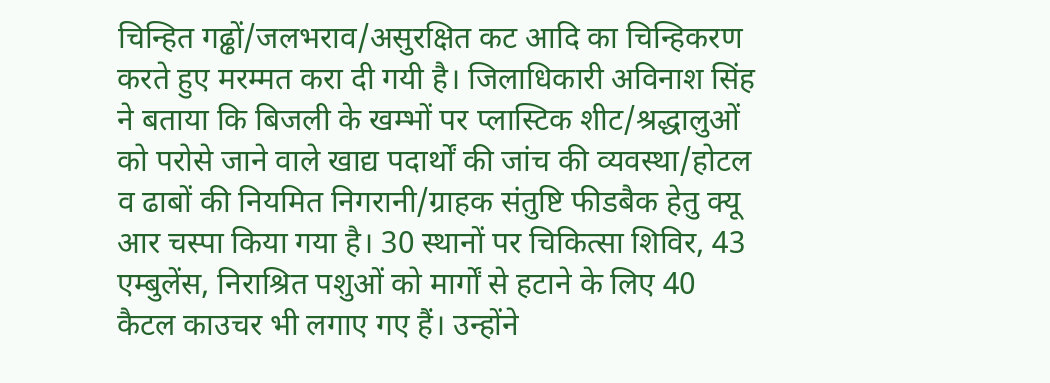चिन्हित गढ्ढों/जलभराव/असुरक्षित कट आदि का चिन्हिकरण करते हुए मरम्मत करा दी गयी है। जिलाधिकारी अविनाश सिंह ने बताया कि बिजली के खम्भों पर प्लास्टिक शीट/श्रद्धालुओं को परोसे जाने वाले खाद्य पदार्थों की जांच की व्यवस्था/होटल व ढाबों की नियमित निगरानी/ग्राहक संतुष्टि फीडबैक हेतु क्यू आर चस्पा किया गया है। 30 स्थानों पर चिकित्सा शिविर, 43 एम्बुलेंस, निराश्रित पशुओं को मार्गों से हटाने के लिए 40 कैटल काउचर भी लगाए गए हैं। उन्होंने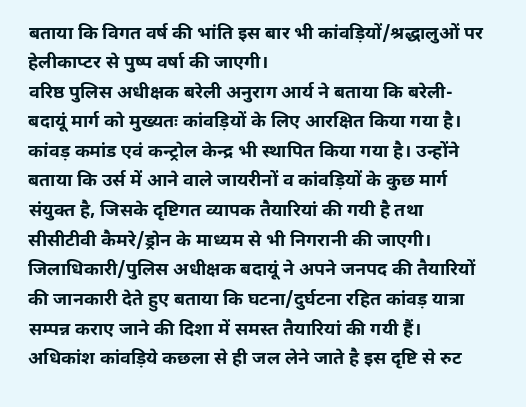बताया कि विगत वर्ष की भांति इस बार भी कांवड़ियों/श्रद्धालुओं पर हेलीकाप्टर से पुष्प वर्षा की जाएगी।
वरिष्ठ पुलिस अधीक्षक बरेली अनुराग आर्य ने बताया कि बरेली- बदायूं मार्ग को मुख्यतः कांवड़ियों के लिए आरक्षित किया गया है। कांवड़ कमांड एवं कन्ट्रोल केन्द्र भी स्थापित किया गया है। उन्होंने बताया कि उर्स में आने वाले जायरीनों व कांवड़ियों के कुछ मार्ग संयुक्त है, जिसके दृष्टिगत व्यापक तैयारियां की गयी है तथा सीसीटीवी कैमरे/ड्रोन के माध्यम से भी निगरानी की जाएगी।
जिलाधिकारी/पुलिस अधीक्षक बदायूं ने अपने जनपद की तैयारियों की जानकारी देते हुए बताया कि घटना/दुर्घटना रहित कांवड़ यात्रा सम्पन्न कराए जाने की दिशा में समस्त तैयारियां की गयी हैं। अधिकांश कांवड़िये कछला से ही जल लेने जाते है इस दृष्टि से रुट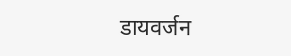डायवर्जन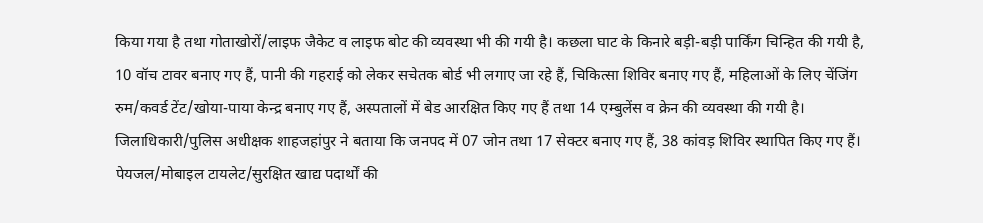किया गया है तथा गोताखोरों/लाइफ जैकेट व लाइफ बोट की व्यवस्था भी की गयी है। कछला घाट के किनारे बड़ी-बड़ी पार्किंग चिन्हित की गयी है, 10 वॉच टावर बनाए गए हैं, पानी की गहराई को लेकर सचेतक बोर्ड भी लगाए जा रहे हैं, चिकित्सा शिविर बनाए गए हैं, महिलाओं के लिए चेंजिंग रुम/कवर्ड टेंट/खोया-पाया केन्द्र बनाए गए हैं, अस्पतालों में बेड आरक्षित किए गए हैं तथा 14 एम्बुलेंस व क्रेन की व्यवस्था की गयी है।
जिलाधिकारी/पुलिस अधीक्षक शाहजहांपुर ने बताया कि जनपद में 07 जोन तथा 17 सेक्टर बनाए गए हैं, 38 कांवड़ शिविर स्थापित किए गए हैं। पेयजल/मोबाइल टायलेट/सुरक्षित खाद्य पदार्थों की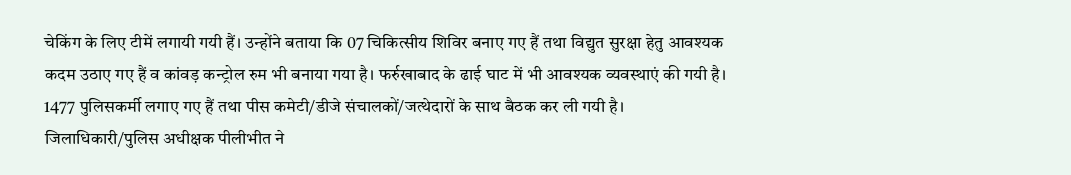चेकिंग के लिए टीमें लगायी गयी हैं। उन्होंने बताया कि 07 चिकित्सीय शिविर बनाए गए हैं तथा विद्युत सुरक्षा हेतु आवश्यक कदम उठाए गए हैं व कांवड़ कन्ट्रोल रुम भी बनाया गया है। फर्रुखाबाद के ढाई घाट में भी आवश्यक व्यवस्थाएं की गयी है। 1477 पुलिसकर्मी लगाए गए हैं तथा पीस कमेटी/डीजे संचालकों/जत्थेदारों के साथ बैठक कर ली गयी है।
जिलाधिकारी/पुलिस अधीक्षक पीलीभीत ने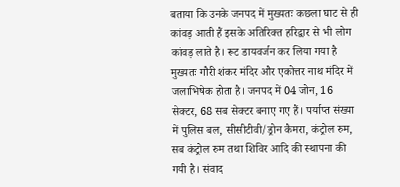बताया कि उनके जनपद में मुख्यतः कछला घाट से ही कांवड़ आती हैं इसके अतिरिक्त हरिद्वार से भी लोग कांवड़ लाते है। रूट डायवर्जन कर लिया गया है मुख्यतः गौरी शंकर मंदिर और एकोत्तर नाथ मंदिर में जलाभिषेक होता है। जनपद में 04 जोन, 16 सेक्टर, 68 सब सेक्टर बनाए गए हैं। पर्याप्त संख्या में पुलिस बल, सीसीटीवी/ड्रोन कैमरा, कंट्रोल रुम, सब कंट्रोल रुम तथा शिविर आदि की स्थापना की गयी है। संवाद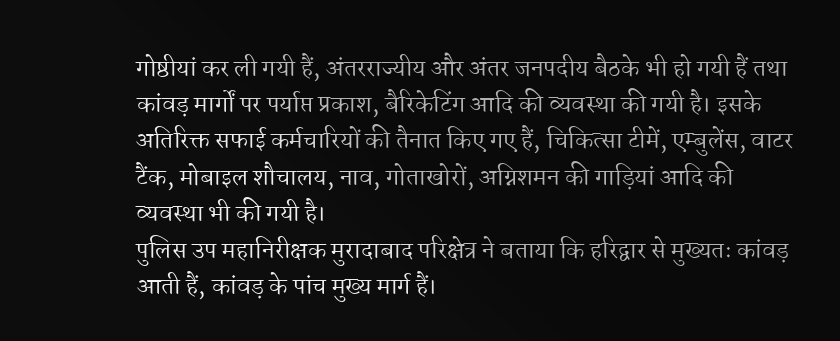गोष्ठीयां कर ली गयी हैं, अंतरराज्यीय और अंतर जनपदीय बैठके भी हो गयी हैं तथा कांवड़ मार्गों पर पर्याप्त प्रकाश, बैरिकेटिंग आदि की व्यवस्था की गयी है। इसके अतिरिक्त सफाई कर्मचारियों की तैनात किए गए हैं, चिकित्सा टीमें, एम्बुलेंस, वाटर टैंक, मोबाइल शौचालय, नाव, गोताखोरों, अग्निशमन की गाड़ियां आदि की व्यवस्था भी की गयी है।
पुलिस उप महानिरीक्षक मुरादाबाद परिक्षेत्र ने बताया कि हरिद्वार से मुख्यतः कांवड़ आती हैं, कांवड़ के पांच मुख्य मार्ग हैं।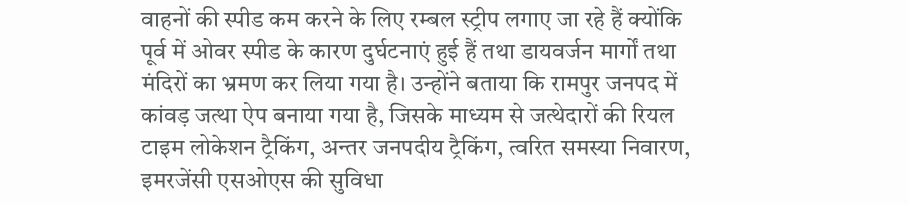वाहनों की स्पीड कम करने के लिए रम्बल स्ट्रीप लगाए जा रहे हैं क्योंकि पूर्व में ओवर स्पीड के कारण दुर्घटनाएं हुई हैं तथा डायवर्जन मार्गों तथा मंदिरों का भ्रमण कर लिया गया है। उन्होंने बताया कि रामपुर जनपद में कांवड़ जत्था ऐप बनाया गया है, जिसके माध्यम से जत्थेदारों की रियल टाइम लोकेशन ट्रैकिंग, अन्तर जनपदीय ट्रैकिंग, त्वरित समस्या निवारण, इमरजेंसी एसओएस की सुविधा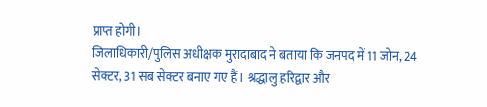प्राप्त होगी।
जिलाधिकारी/पुलिस अधीक्षक मुरादाबाद ने बताया कि जनपद में 11 जोन, 24 सेक्टर, 31 सब सेक्टर बनाए गए हैं। श्रद्धालु हरिद्वार और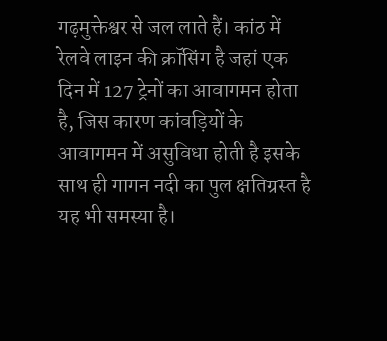गढ़मुक्तेश्वर से जल लाते हैं। कांठ में रेलवे लाइन की क्रॉसिंग है जहां एक दिन में 127 ट्रेनों का आवागमन होता है, जिस कारण कांवड़ियों के आवागमन में असुविधा होती है इसके साथ ही गागन नदी का पुल क्षतिग्रस्त है यह भी समस्या है।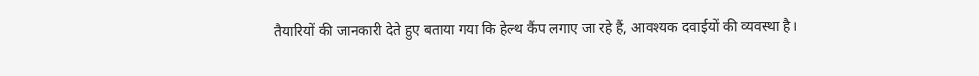तैयारियों की जानकारी देते हुए बताया गया कि हेल्थ कैंप लगाए जा रहे हैं, आवश्यक दवाईयों की व्यवस्था है।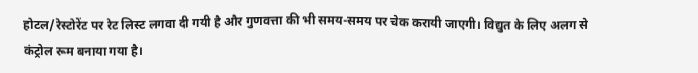होटल/रेस्टोरेंट पर रेट लिस्ट लगवा दी गयी है और गुणवत्ता की भी समय-समय पर चेक करायी जाएगी। विद्युत के लिए अलग से कंट्रोल रूम बनाया गया है।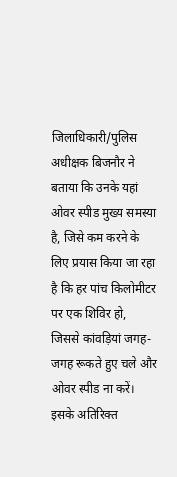जिलाधिकारी/पुलिस अधीक्षक बिजनौर ने बताया कि उनके यहां ओवर स्पीड मुख्य समस्या है, जिसे कम करने के लिए प्रयास किया जा रहा है कि हर पांच किलोमीटर पर एक शिविर हो, जिससे कांवड़ियां जगह-जगह रूकते हुए चले और ओवर स्पीड ना करें। इसके अतिरिक्त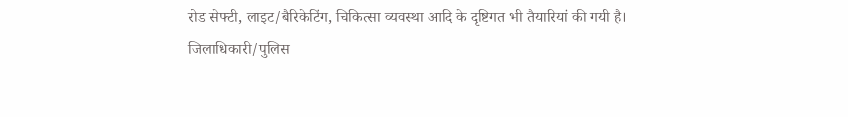रोड सेफ्टी, लाइट/बैरिकेटिंग, चिकित्सा व्यवस्था आदि के दृष्टिगत भी तैयारियां की गयी है।
जिलाधिकारी/पुलिस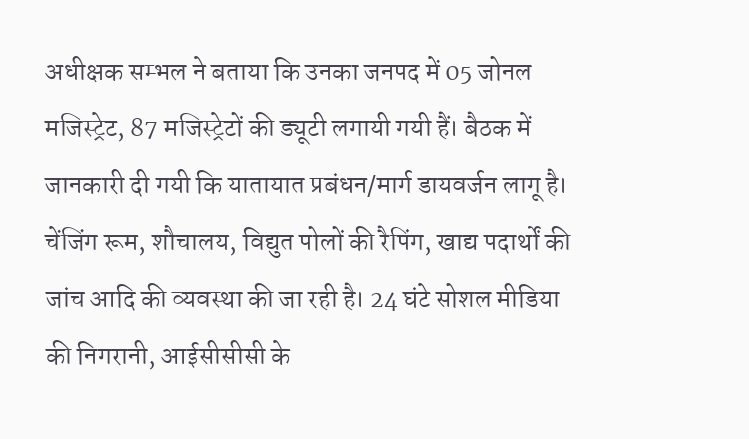अधीक्षक सम्भल ने बताया कि उनका जनपद में 05 जोनल मजिस्ट्रेट, 87 मजिस्ट्रेटों की ड्यूटी लगायी गयी हैं। बैठक में जानकारी दी गयी कि यातायात प्रबंधन/मार्ग डायवर्जन लागू है। चेंजिंग रूम, शौचालय, विद्युत पोलों की रैपिंग, खाद्य पदार्थों की जांच आदि की व्यवस्था की जा रही है। 24 घंटे सोशल मीडिया की निगरानी, आईसीसीसी के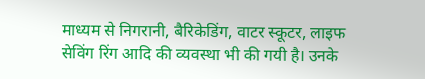माध्यम से निगरानी, बैरिकेडिंग, वाटर स्कूटर, लाइफ सेविंग रिंग आदि की व्यवस्था भी की गयी है। उनके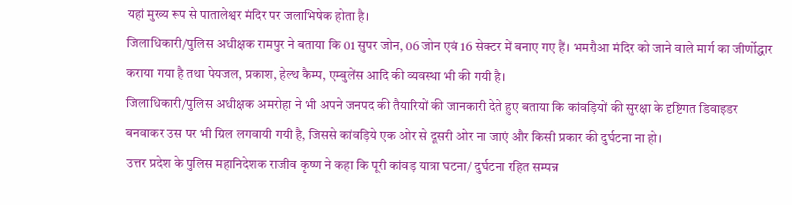यहां मुख्य रूप से पातालेश्वर मंदिर पर जलाभिषेक होता है।
जिलाधिकारी/पुलिस अधीक्षक रामपुर ने बताया कि 01 सुपर जोन, 06 जोन एवं 16 सेक्टर में बनाए गए हैं। भमरौआ मंदिर को जाने वाले मार्ग का जीर्णोद्धार कराया गया है तथा पेयजल, प्रकाश, हेल्थ कैम्प, एम्बुलेंस आदि की व्यवस्था भी की गयी है।
जिलाधिकारी/पुलिस अधीक्षक अमरोहा ने भी अपने जनपद की तैयारियों की जानकारी देते हुए बताया कि कांवड़ियों की सुरक्षा के दृष्टिगत डिवाइडर बनवाकर उस पर भी ग्रिल लगवायी गयी है, जिससे कांवड़िये एक ओर से दूसरी ओर ना जाएं और किसी प्रकार की दुर्घटना ना हो।
उत्तर प्रदेश के पुलिस महानिदेशक राजीव कृष्ण ने कहा कि पूरी कांवड़ यात्रा घटना/ दुर्घटना रहित सम्पन्न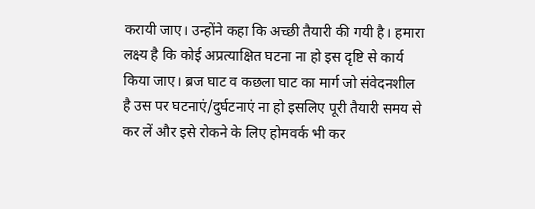करायी जाए। उन्होंने कहा कि अच्छी तैयारी की गयी है। हमारा लक्ष्य है कि कोई अप्रत्याक्षित घटना ना हो इस दृष्टि से कार्य किया जाए। ब्रज घाट व कछला घाट का मार्ग जो संवेदनशील है उस पर घटनाएं/दुर्घटनाएं ना हो इसलिए पूरी तैयारी समय से कर लें और इसे रोकने के लिए होमवर्क भी कर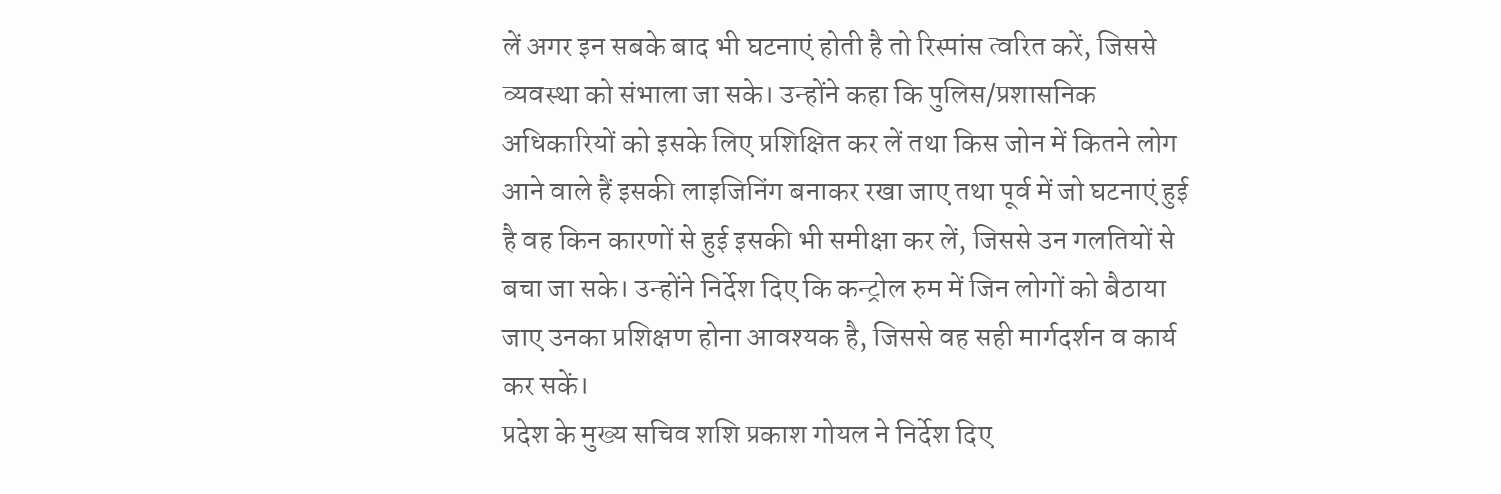लें अगर इन सबके बाद भी घटनाएं होती है तो रिस्पांस त्वरित करें, जिससे व्यवस्था को संभाला जा सके। उन्होंने कहा कि पुलिस/प्रशासनिक अधिकारियों को इसके लिए प्रशिक्षित कर लें तथा किस जोन में कितने लोग आने वाले हैं इसकी लाइजिनिंग बनाकर रखा जाए तथा पूर्व में जो घटनाएं हुई है वह किन कारणों से हुई इसकी भी समीक्षा कर लें, जिससे उन गलतियों से बचा जा सके। उन्होंने निर्देश दिए कि कन्ट्रोल रुम में जिन लोगों को बैठाया जाए उनका प्रशिक्षण होना आवश्यक है, जिससे वह सही मार्गदर्शन व कार्य कर सकें।
प्रदेश के मुख्य सचिव शशि प्रकाश गोयल ने निर्देश दिए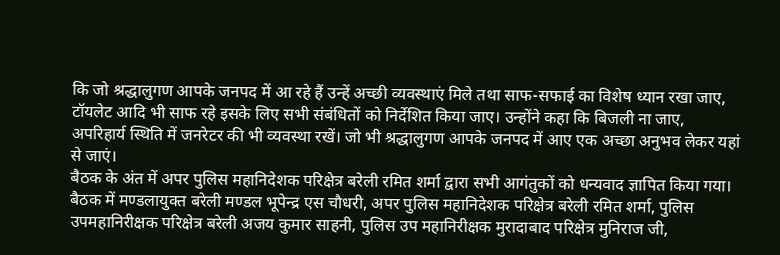कि जो श्रद्धालुगण आपके जनपद में आ रहे हैं उन्हें अच्छी व्यवस्थाएं मिले तथा साफ-सफाई का विशेष ध्यान रखा जाए, टॉयलेट आदि भी साफ रहे इसके लिए सभी संबंधितों को निर्देशित किया जाए। उन्होंने कहा कि बिजली ना जाए, अपरिहार्य स्थिति में जनरेटर की भी व्यवस्था रखें। जो भी श्रद्धालुगण आपके जनपद में आए एक अच्छा अनुभव लेकर यहां से जाएं।
बैठक के अंत में अपर पुलिस महानिदेशक परिक्षेत्र बरेली रमित शर्मा द्वारा सभी आगंतुकों को धन्यवाद ज्ञापित किया गया।
बैठक में मण्डलायुक्त बरेली मण्डल भूपेन्द्र एस चौधरी, अपर पुलिस महानिदेशक परिक्षेत्र बरेली रमित शर्मा, पुलिस उपमहानिरीक्षक परिक्षेत्र बरेली अजय कुमार साहनी, पुलिस उप महानिरीक्षक मुरादाबाद परिक्षेत्र मुनिराज जी,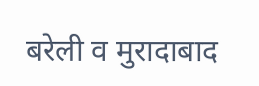बरेली व मुरादाबाद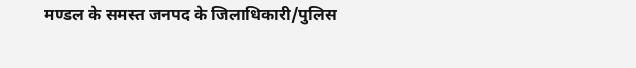मण्डल के समस्त जनपद के जिलाधिकारी/पुलिस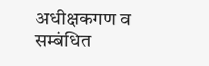अधीक्षकगण व सम्बंधित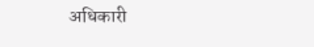अधिकारी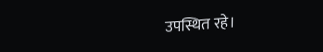उपस्थित रहे।